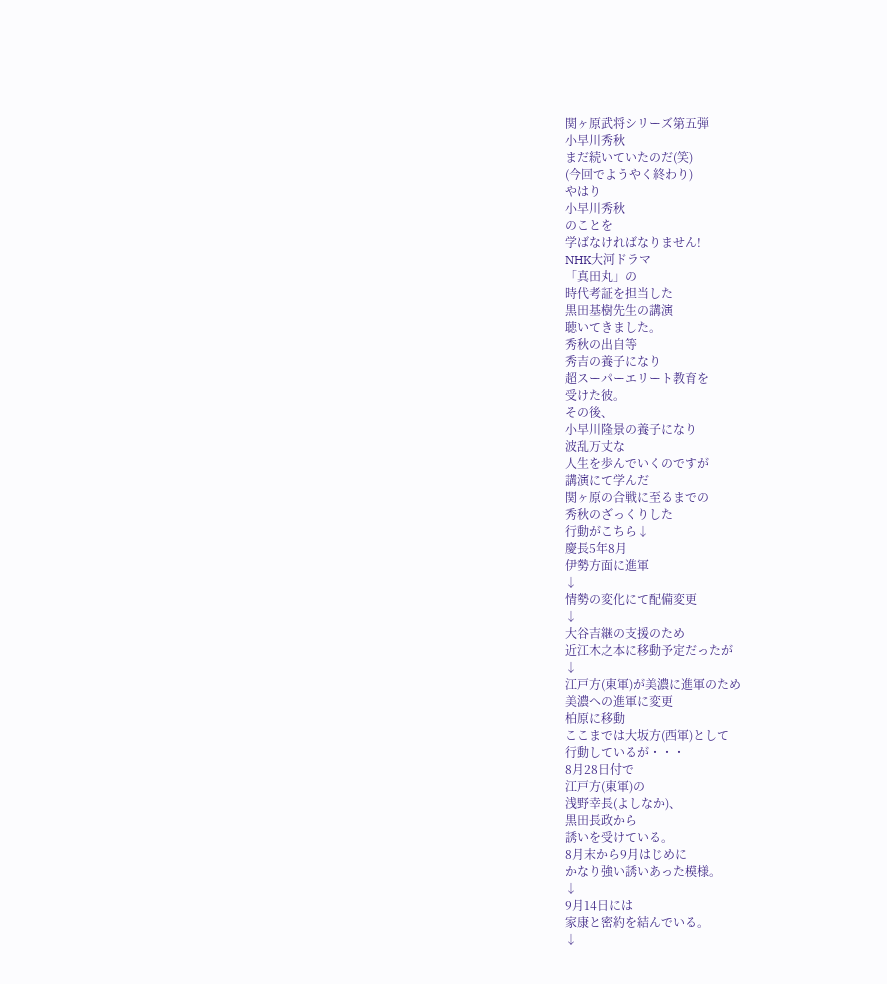関ヶ原武将シリーズ第五弾
小早川秀秋
まだ続いていたのだ(笑)
(今回でようやく終わり)
やはり
小早川秀秋
のことを
学ばなければなりません!
NHK大河ドラマ
「真田丸」の
時代考証を担当した
黒田基樹先生の講演
聴いてきました。
秀秋の出自等
秀吉の養子になり
超スーパーエリート教育を
受けた彼。
その後、
小早川隆景の養子になり
波乱万丈な
人生を歩んでいくのですが
講演にて学んだ
関ヶ原の合戦に至るまでの
秀秋のざっくりした
行動がこちら↓
慶長5年8月
伊勢方面に進軍
↓
情勢の変化にて配備変更
↓
大谷吉継の支援のため
近江木之本に移動予定だったが
↓
江戸方(東軍)が美濃に進軍のため
美濃への進軍に変更
柏原に移動
ここまでは大坂方(西軍)として
行動しているが・・・
8月28日付で
江戸方(東軍)の
浅野幸長(よしなか)、
黒田長政から
誘いを受けている。
8月末から9月はじめに
かなり強い誘いあった模様。
↓
9月14日には
家康と密約を結んでいる。
↓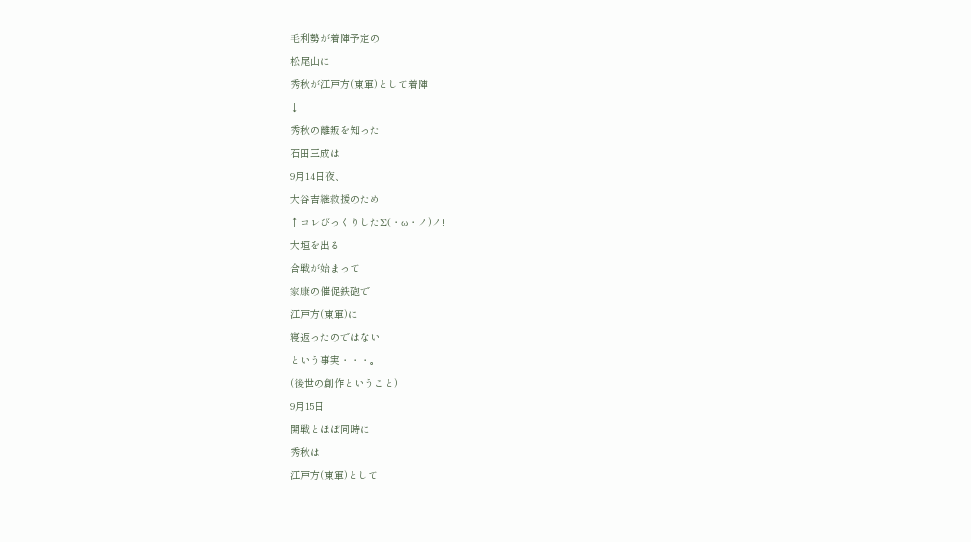毛利勢が着陣予定の
松尾山に
秀秋が江戸方(東軍)として着陣
↓
秀秋の離叛を知った
石田三成は
9月14日夜、
大谷吉継救援のため
↑コレびっくりしたΣ(・ω・ノ)ノ!
大垣を出る
合戦が始まって
家康の催促鉄砲で
江戸方(東軍)に
寝返ったのではない
という事実・・・。
(後世の創作ということ)
9月15日
開戦とほぼ同時に
秀秋は
江戸方(東軍)として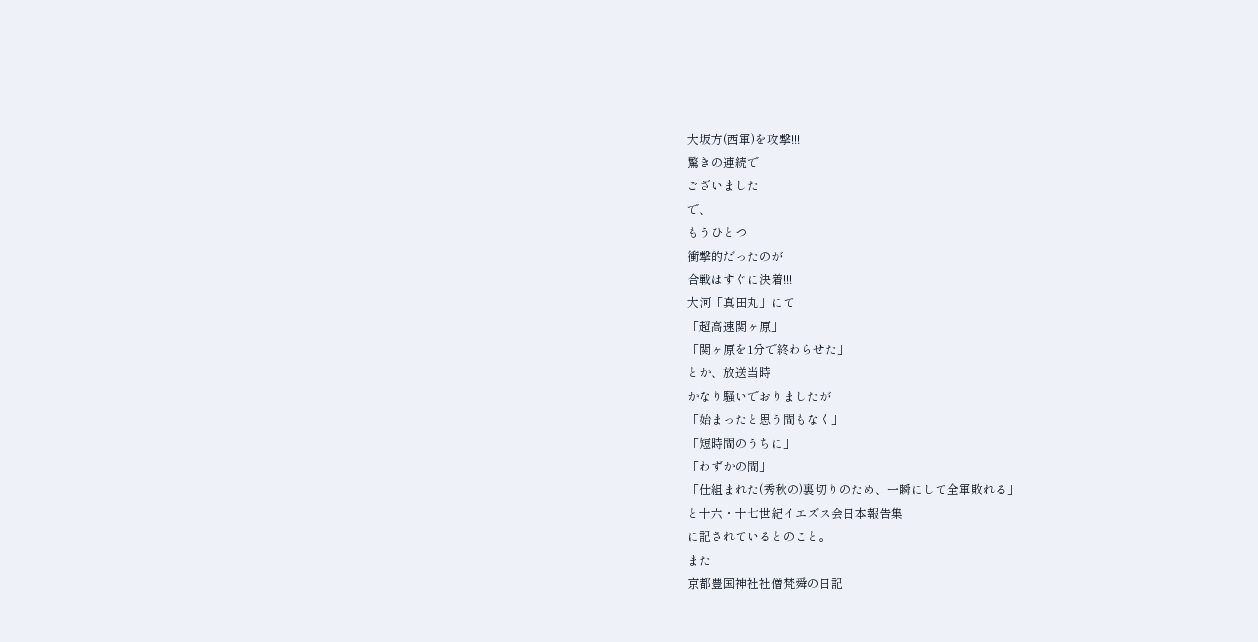大坂方(西軍)を攻撃!!!
驚きの連続で
ございました
で、
もうひとつ
衝撃的だったのが
合戦はすぐに決着!!!
大河「真田丸」にて
「超高速関ヶ原」
「関ヶ原を1分で終わらせた」
とか、放送当時
かなり騒いでおりましたが
「始まったと思う間もなく」
「短時間のうちに」
「わずかの間」
「仕組まれた(秀秋の)裏切りのため、一瞬にして全軍敗れる」
と十六・十七世紀イエズス会日本報告集
に記されているとのこと。
また
京都豊国神社社僧梵舜の日記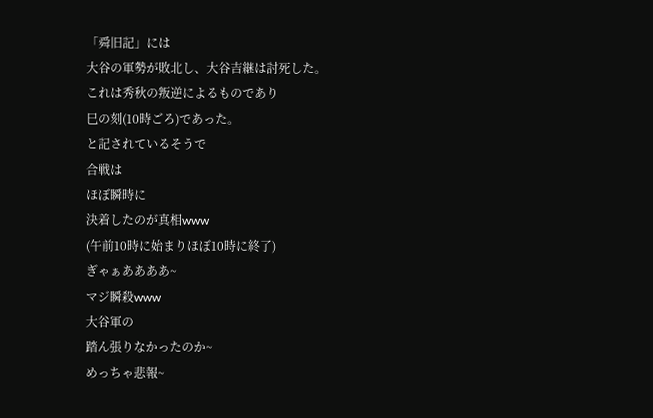「舜旧記」には
大谷の軍勢が敗北し、大谷吉継は討死した。
これは秀秋の叛逆によるものであり
巳の刻(10時ごろ)であった。
と記されているそうで
合戦は
ほぼ瞬時に
決着したのが真相www
(午前10時に始まりほぼ10時に終了)
ぎゃぁああああ~
マジ瞬殺www
大谷軍の
踏ん張りなかったのか~
めっちゃ悲報~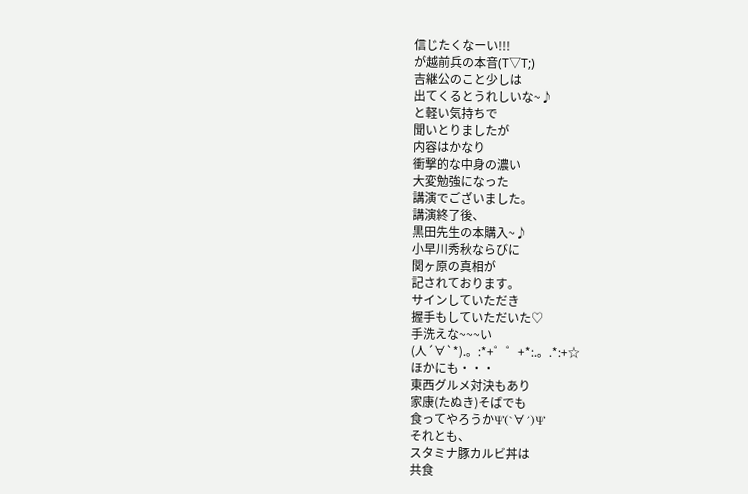信じたくなーい!!!
が越前兵の本音(T▽T;)
吉継公のこと少しは
出てくるとうれしいな~♪
と軽い気持ちで
聞いとりましたが
内容はかなり
衝撃的な中身の濃い
大変勉強になった
講演でございました。
講演終了後、
黒田先生の本購入~♪
小早川秀秋ならびに
関ヶ原の真相が
記されております。
サインしていただき
握手もしていただいた♡
手洗えな~~~い
(人´∀`*).。:*+゜゜+*:.。.*:+☆
ほかにも・・・
東西グルメ対決もあり
家康(たぬき)そばでも
食ってやろうかΨ(`∀´)Ψ
それとも、
スタミナ豚カルビ丼は
共食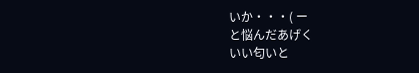いか・・・( ー
と悩んだあげく
いい匂いと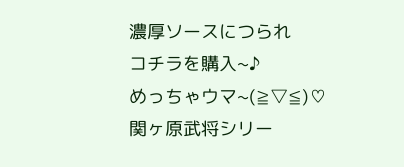濃厚ソースにつられ
コチラを購入~♪
めっちゃウマ~(≧▽≦)♡
関ヶ原武将シリー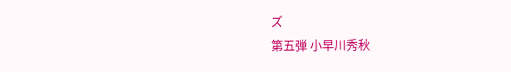ズ
第五弾 小早川秀秋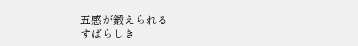五感が鍛えられる
すばらしき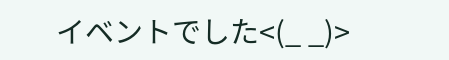イベントでした<(_ _)>